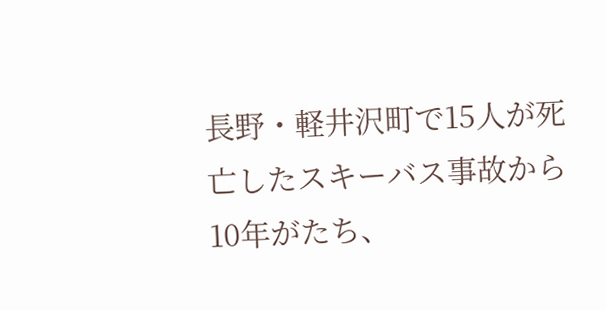長野・軽井沢町で15人が死亡したスキーバス事故から10年がたち、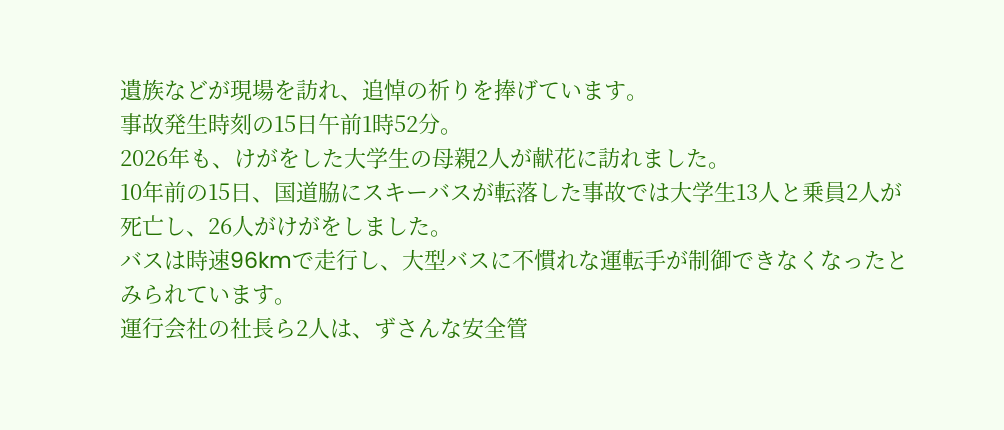遺族などが現場を訪れ、追悼の祈りを捧げています。
事故発生時刻の15日午前1時52分。
2026年も、けがをした大学生の母親2人が献花に訪れました。
10年前の15日、国道脇にスキーバスが転落した事故では大学生13人と乗員2人が死亡し、26人がけがをしました。
バスは時速96kmで走行し、大型バスに不慣れな運転手が制御できなくなったとみられています。
運行会社の社長ら2人は、ずさんな安全管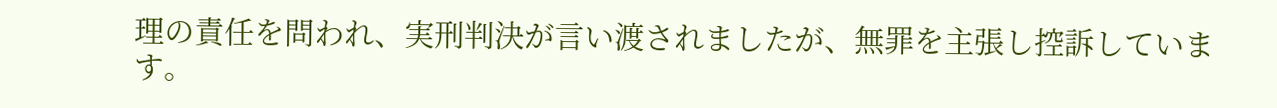理の責任を問われ、実刑判決が言い渡されましたが、無罪を主張し控訴しています。